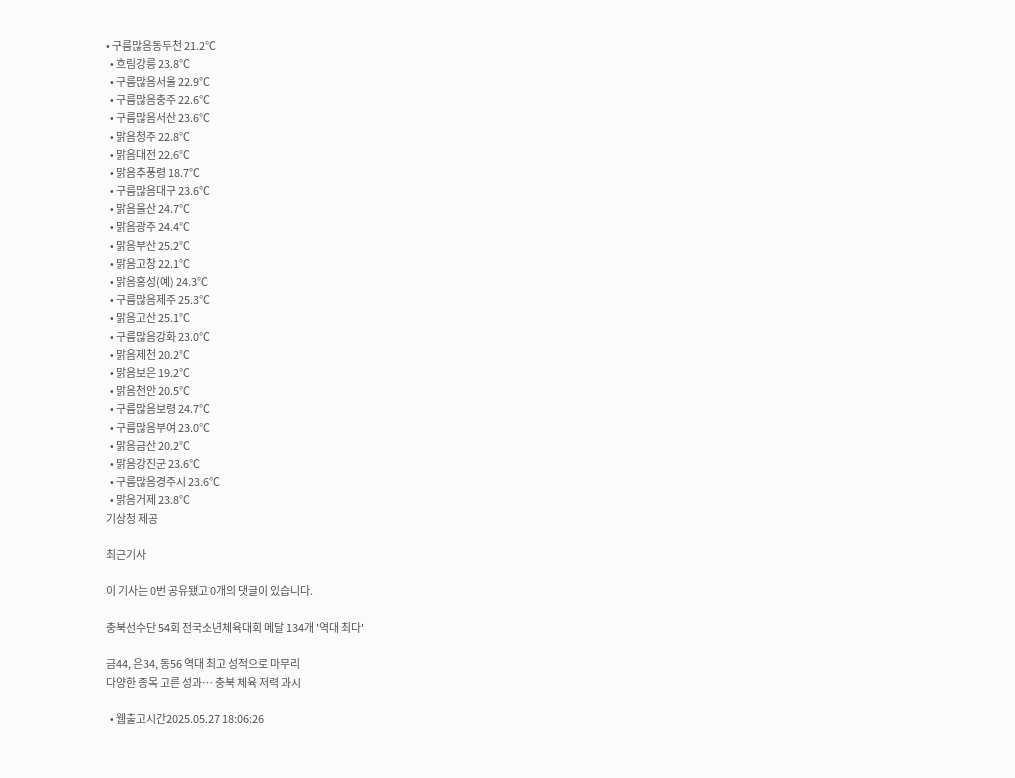• 구름많음동두천 21.2℃
  • 흐림강릉 23.8℃
  • 구름많음서울 22.9℃
  • 구름많음충주 22.6℃
  • 구름많음서산 23.6℃
  • 맑음청주 22.8℃
  • 맑음대전 22.6℃
  • 맑음추풍령 18.7℃
  • 구름많음대구 23.6℃
  • 맑음울산 24.7℃
  • 맑음광주 24.4℃
  • 맑음부산 25.2℃
  • 맑음고창 22.1℃
  • 맑음홍성(예) 24.3℃
  • 구름많음제주 25.3℃
  • 맑음고산 25.1℃
  • 구름많음강화 23.0℃
  • 맑음제천 20.2℃
  • 맑음보은 19.2℃
  • 맑음천안 20.5℃
  • 구름많음보령 24.7℃
  • 구름많음부여 23.0℃
  • 맑음금산 20.2℃
  • 맑음강진군 23.6℃
  • 구름많음경주시 23.6℃
  • 맑음거제 23.8℃
기상청 제공

최근기사

이 기사는 0번 공유됐고 0개의 댓글이 있습니다.

충북선수단 54회 전국소년체육대회 메달 134개 '역대 최다'

금44, 은34, 동56 역대 최고 성적으로 마무리
다양한 종목 고른 성과… 충북 체육 저력 과시

  • 웹출고시간2025.05.27 18:06:26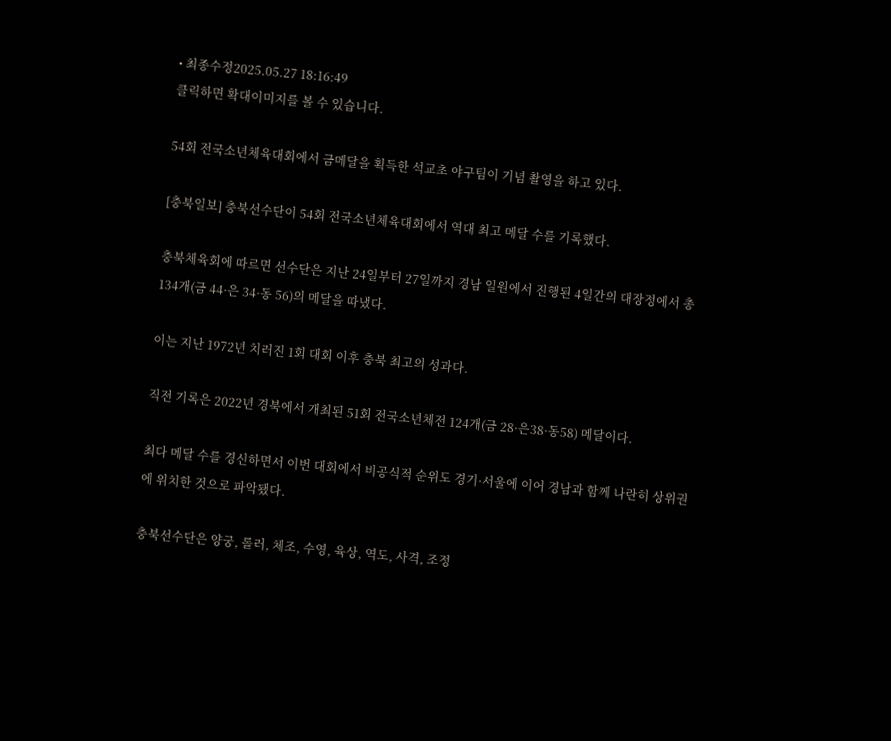• 최종수정2025.05.27 18:16:49
클릭하면 확대이미지를 볼 수 있습니다.

54회 전국소년체육대회에서 금메달을 획득한 석교초 야구팀이 기념 촬영을 하고 있다.

[충북일보] 충북선수단이 54회 전국소년체육대회에서 역대 최고 메달 수를 기록했다.

충북체육회에 따르면 선수단은 지난 24일부터 27일까지 경남 일원에서 진행된 4일간의 대장정에서 총 134개(금 44·은 34·동 56)의 메달을 따냈다.

이는 지난 1972년 치러진 1회 대회 이후 충북 최고의 성과다.

직전 기록은 2022년 경북에서 개최된 51회 전국소년체전 124개(금 28·은38·동58) 메달이다.

최다 메달 수를 경신하면서 이번 대회에서 비공식적 순위도 경기·서울에 이어 경남과 함께 나란히 상위권에 위치한 것으로 파악됐다.

충북선수단은 양궁, 롤러, 체조, 수영, 육상, 역도, 사격, 조정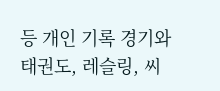등 개인 기록 경기와 태권도, 레슬링, 씨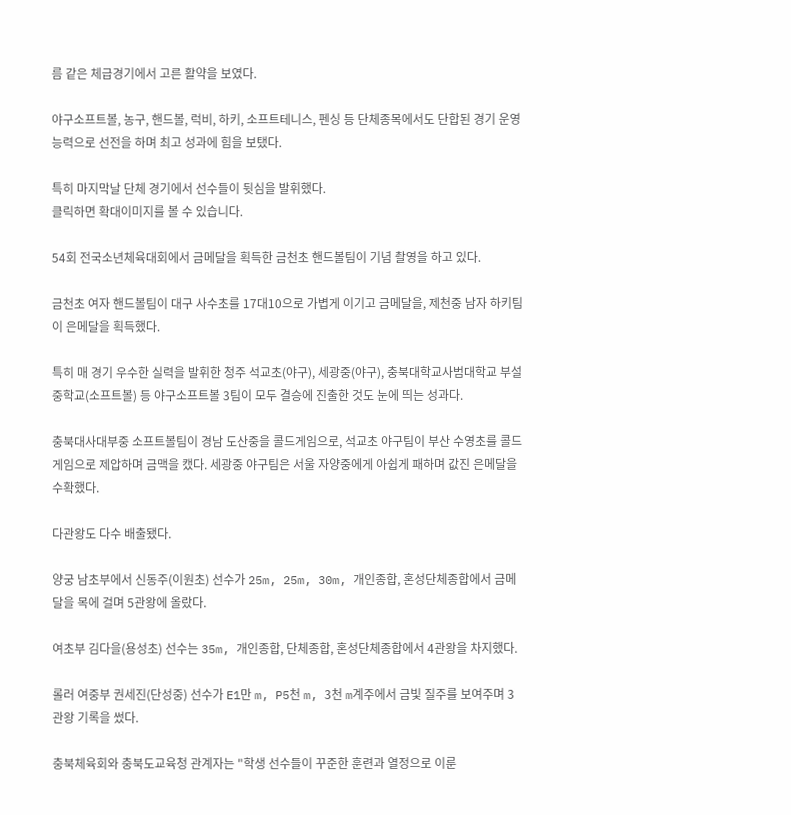름 같은 체급경기에서 고른 활약을 보였다.

야구소프트볼, 농구, 핸드볼, 럭비, 하키, 소프트테니스, 펜싱 등 단체종목에서도 단합된 경기 운영 능력으로 선전을 하며 최고 성과에 힘을 보탰다.

특히 마지막날 단체 경기에서 선수들이 뒷심을 발휘했다.
클릭하면 확대이미지를 볼 수 있습니다.

54회 전국소년체육대회에서 금메달을 획득한 금천초 핸드볼팀이 기념 촬영을 하고 있다.

금천초 여자 핸드볼팀이 대구 사수초를 17대10으로 가볍게 이기고 금메달을, 제천중 남자 하키팀이 은메달을 획득했다.

특히 매 경기 우수한 실력을 발휘한 청주 석교초(야구), 세광중(야구), 충북대학교사범대학교 부설중학교(소프트볼) 등 야구소프트볼 3팀이 모두 결승에 진출한 것도 눈에 띄는 성과다.

충북대사대부중 소프트볼팀이 경남 도산중을 콜드게임으로, 석교초 야구팀이 부산 수영초를 콜드게임으로 제압하며 금맥을 캤다. 세광중 야구팀은 서울 자양중에게 아쉽게 패하며 값진 은메달을 수확했다.

다관왕도 다수 배출됐다.

양궁 남초부에서 신동주(이원초) 선수가 25m, 25m, 30m, 개인종합, 혼성단체종합에서 금메달을 목에 걸며 5관왕에 올랐다.

여초부 김다을(용성초) 선수는 35m, 개인종합, 단체종합, 혼성단체종합에서 4관왕을 차지했다.

롤러 여중부 권세진(단성중) 선수가 E1만 m, P5천 m, 3천 m계주에서 금빛 질주를 보여주며 3관왕 기록을 썼다.

충북체육회와 충북도교육청 관계자는 "학생 선수들이 꾸준한 훈련과 열정으로 이룬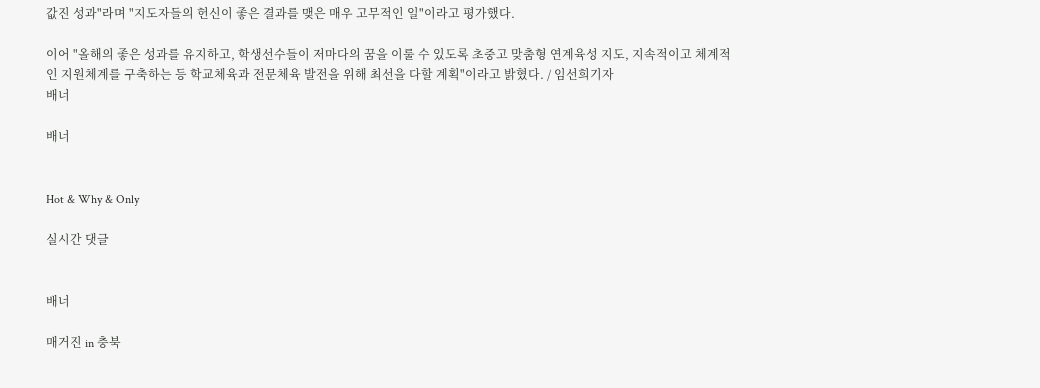값진 성과"라며 "지도자들의 헌신이 좋은 결과를 맺은 매우 고무적인 일"이라고 평가했다.

이어 "올해의 좋은 성과를 유지하고, 학생선수들이 저마다의 꿈을 이룰 수 있도록 초중고 맞춤형 연계육성 지도, 지속적이고 체계적인 지원체계를 구축하는 등 학교체육과 전문체육 발전을 위해 최선을 다할 계획"이라고 밝혔다. / 임선희기자
배너

배너


Hot & Why & Only

실시간 댓글


배너

매거진 in 충북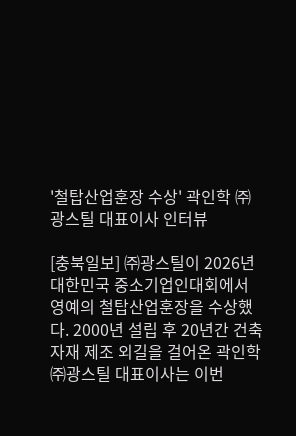'철탑산업훈장 수상' 곽인학 ㈜광스틸 대표이사 인터뷰

[충북일보] ㈜광스틸이 2026년 대한민국 중소기업인대회에서 영예의 철탑산업훈장을 수상했다. 2000년 설립 후 20년간 건축자재 제조 외길을 걸어온 곽인학 ㈜광스틸 대표이사는 이번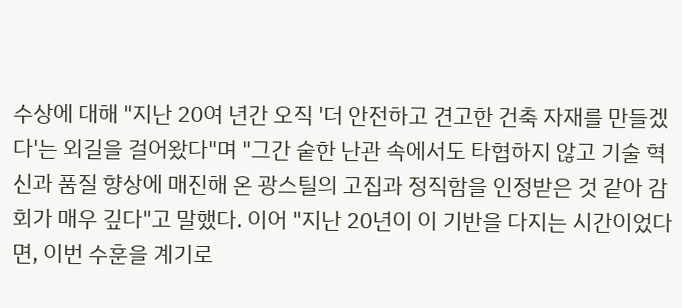수상에 대해 "지난 20여 년간 오직 '더 안전하고 견고한 건축 자재를 만들겠다'는 외길을 걸어왔다"며 "그간 숱한 난관 속에서도 타협하지 않고 기술 혁신과 품질 향상에 매진해 온 광스틸의 고집과 정직함을 인정받은 것 같아 감회가 매우 깊다"고 말했다. 이어 "지난 20년이 이 기반을 다지는 시간이었다면, 이번 수훈을 계기로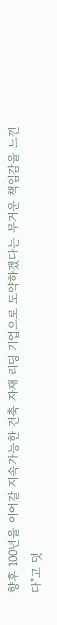향후 100년을 이어갈 지속가능한 건축 자재 리딩 기업으로 도약하겠다는 무거운 책임감을 느낀다"고 덧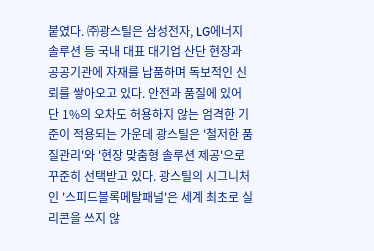붙였다. ㈜광스틸은 삼성전자, LG에너지솔루션 등 국내 대표 대기업 산단 현장과 공공기관에 자재를 납품하며 독보적인 신뢰를 쌓아오고 있다. 안전과 품질에 있어 단 1%의 오차도 허용하지 않는 엄격한 기준이 적용되는 가운데 광스틸은 '철저한 품질관리'와 '현장 맞춤형 솔루션 제공'으로 꾸준히 선택받고 있다. 광스틸의 시그니처인 '스피드블록메탈패널'은 세계 최초로 실리콘을 쓰지 않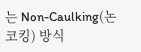는 Non-Caulking(논 코킹) 방식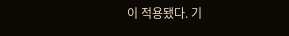이 적용됐다. 기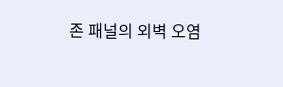존 패널의 외벽 오염